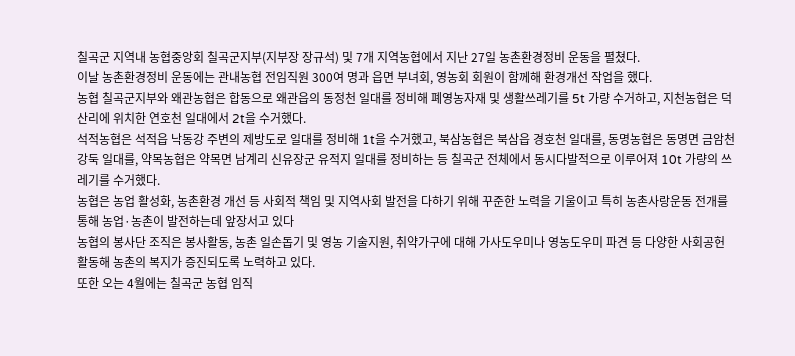칠곡군 지역내 농협중앙회 칠곡군지부(지부장 장규석) 및 7개 지역농협에서 지난 27일 농촌환경정비 운동을 펼쳤다.
이날 농촌환경정비 운동에는 관내농협 전임직원 300여 명과 읍면 부녀회, 영농회 회원이 함께해 환경개선 작업을 했다.
농협 칠곡군지부와 왜관농협은 합동으로 왜관읍의 동정천 일대를 정비해 폐영농자재 및 생활쓰레기를 5t 가량 수거하고, 지천농협은 덕산리에 위치한 연호천 일대에서 2t을 수거했다.
석적농협은 석적읍 낙동강 주변의 제방도로 일대를 정비해 1t을 수거했고, 북삼농협은 북삼읍 경호천 일대를, 동명농협은 동명면 금암천 강둑 일대를, 약목농협은 약목면 남계리 신유장군 유적지 일대를 정비하는 등 칠곡군 전체에서 동시다발적으로 이루어져 10t 가량의 쓰레기를 수거했다.
농협은 농업 활성화, 농촌환경 개선 등 사회적 책임 및 지역사회 발전을 다하기 위해 꾸준한 노력을 기울이고 특히 농촌사랑운동 전개를 통해 농업·농촌이 발전하는데 앞장서고 있다
농협의 봉사단 조직은 봉사활동, 농촌 일손돕기 및 영농 기술지원, 취약가구에 대해 가사도우미나 영농도우미 파견 등 다양한 사회공헌 활동해 농촌의 복지가 증진되도록 노력하고 있다.
또한 오는 4월에는 칠곡군 농협 임직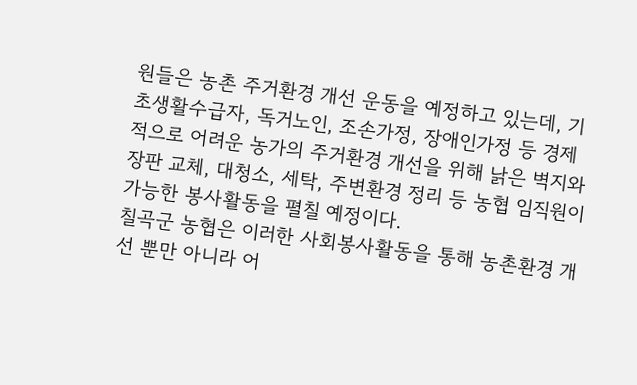원들은 농촌 주거환경 개선 운동을 예정하고 있는데, 기초생활수급자, 독거노인, 조손가정, 장애인가정 등 경제적으로 어려운 농가의 주거환경 개선을 위해 낡은 벽지와 장판 교체, 대청소, 세탁, 주변환경 정리 등 농협 임직원이 가능한 봉사활동을 펼칠 예정이다.
칠곡군 농협은 이러한 사회봉사활동을 통해 농촌환경 개선 뿐만 아니라 어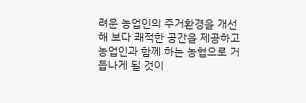려운 농업인의 주거환경을 개선해 보다 쾌적한 공간을 제공하고 농업인과 함께 하는 농협으로 거듭나게 될 것이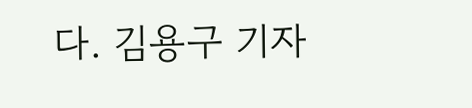다. 김용구 기자